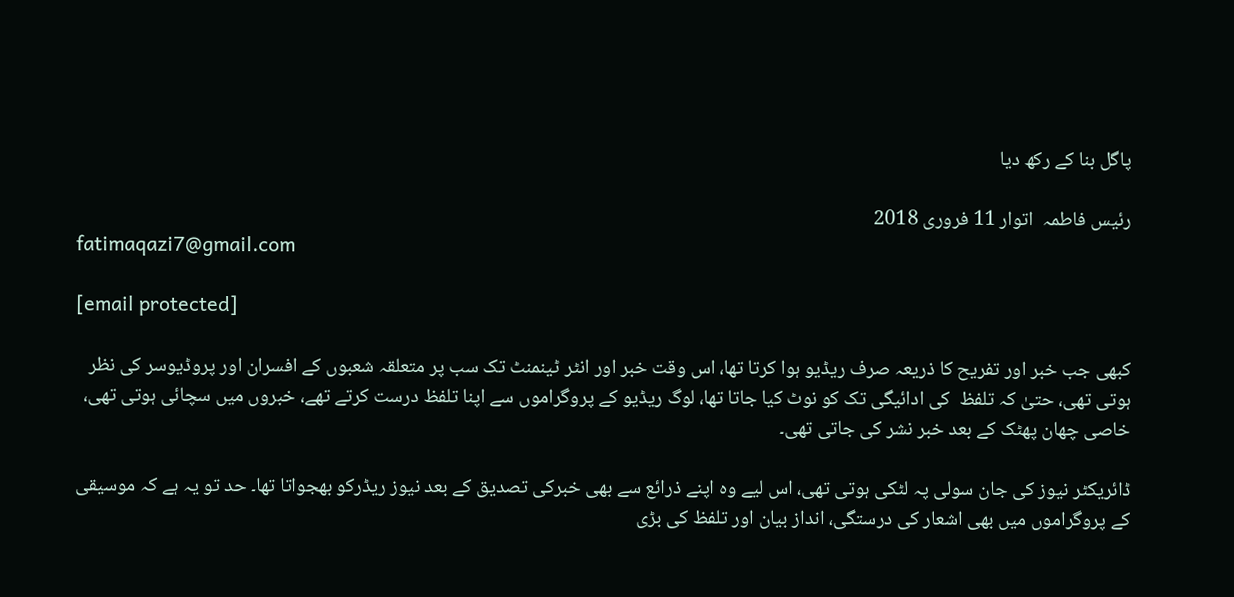پاگل بنا کے رکھ دیا

رئیس فاطمہ  اتوار 11 فروری 2018
fatimaqazi7@gmail.com

[email protected]

کبھی جب خبر اور تفریح کا ذریعہ صرف ریڈیو ہوا کرتا تھا، اس وقت خبر اور انٹر ٹینمنٹ تک سب پر متعلقہ شعبوں کے افسران اور پروڈیوسر کی نظر ہوتی تھی، حتیٰ کہ تلفظ  کی ادائیگی تک کو نوٹ کیا جاتا تھا، لوگ ریڈیو کے پروگراموں سے اپنا تلفظ درست کرتے تھے، خبروں میں سچائی ہوتی تھی، خاصی چھان پھٹک کے بعد خبر نشر کی جاتی تھی۔

ڈائریکٹر نیوز کی جان سولی پہ لٹکی ہوتی تھی، اس لیے وہ اپنے ذرائع سے بھی خبرکی تصدیق کے بعد نیوز ریڈرکو بھجواتا تھا۔ حد تو یہ ہے کہ موسیقی کے پروگراموں میں بھی اشعار کی درستگی، انداز بیان اور تلفظ کی بڑی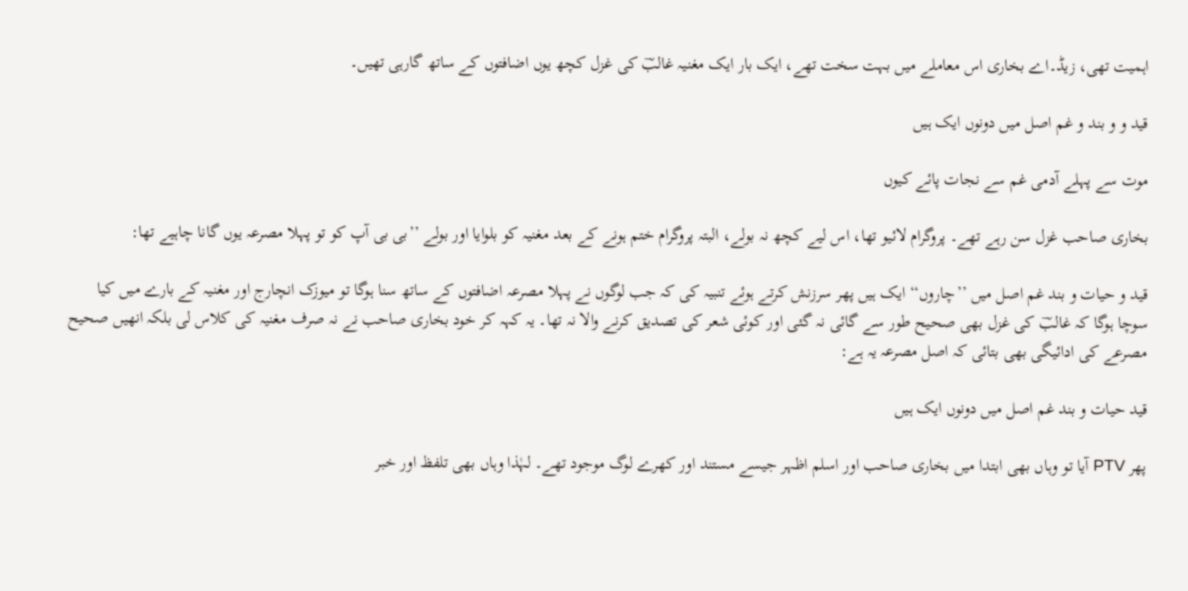اہمیت تھی، زیڈ۔اے بخاری اس معاملے میں بہت سخت تھے، ایک بار ایک مغنیہ غالبؔ کی غزل کچھ یوں اضافتوں کے ساتھ گارہی تھیں۔

قید و و بند و غم اصل میں دونوں ایک ہیں

موت سے پہلے آدمی غم سے نجات پائے کیوں

بخاری صاحب غزل سن رہے تھے۔ پروگرام لائیو تھا، اس لیے کچھ نہ بولے، البتہ پروگرام ختم ہونے کے بعد مغنیہ کو بلوایا اور بولے ’’بی بی آپ کو تو پہلا مصرعہ یوں گانا چاہیے تھا:

قید و حیات و بند غم اصل میں ’’چاروں‘‘ ایک ہیں پھر سرزنش کرتے ہوئے تنبیہ کی کہ جب لوگوں نے پہلا مصرعہ اضافتوں کے ساتھ سنا ہوگا تو میوزک انچارج اور مغنیہ کے بارے میں کیا سوچا ہوگا کہ غالبؔ کی غزل بھی صحیح طور سے گائی نہ گئی اور کوئی شعر کی تصدیق کرنے والا نہ تھا۔ یہ کہہ کر خود بخاری صاحب نے نہ صرف مغنیہ کی کلاس لی بلکہ انھیں صحیح مصرعے کی ادائیگی بھی بتائی کہ اصل مصرعہ یہ ہے:

قید حیات و بند غم اصل میں دونوں ایک ہیں

پھر PTV آیا تو وہاں بھی ابتدا میں بخاری صاحب اور اسلم اظہر جیسے مستند اور کھرے لوگ موجود تھے۔ لہٰذا وہاں بھی تلفظ اور خبر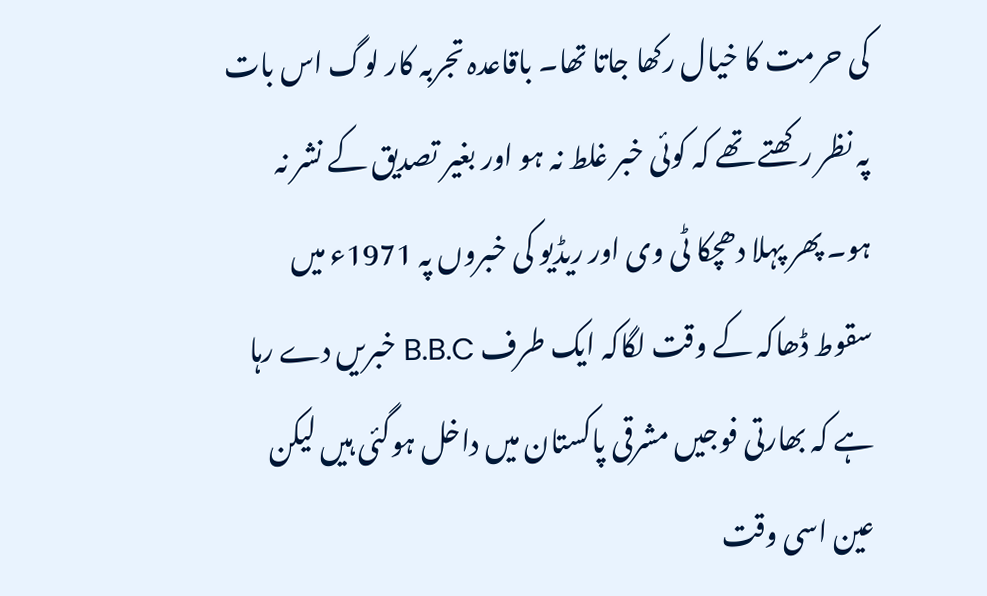کی حرمت کا خیال رکھا جاتا تھا۔ باقاعدہ تجربہ کار لوگ اس بات پہ نظر رکھتے تھے کہ کوئی خبر غلط نہ ہو اور بغیر تصدیق کے نشر نہ ہو۔ پھر پہلا دھچکا ٹی وی اور ریڈیو کی خبروں پہ 1971ء میں سقوط ڈھاکہ کے وقت لگاکہ ایک طرف B.B.C خبریں دے رہا ہے کہ بھارتی فوجیں مشرقی پاکستان میں داخل ہوگئی ہیں لیکن عین اسی وقت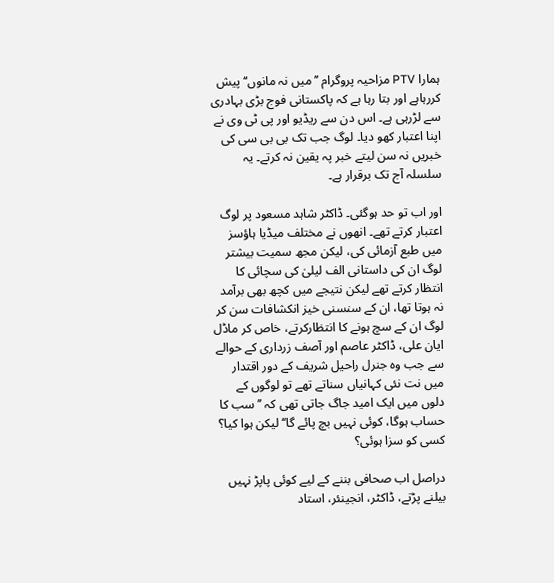ہمارا PTV مزاحیہ پروگرام ’’میں نہ مانوں‘‘ پیش کررہاہے اور بتا رہا ہے کہ پاکستانی فوج بڑی بہادری سے لڑرہی ہے۔ اس دن سے ریڈیو اور پی ٹی وی نے اپنا اعتبار کھو دیا۔ لوگ جب تک بی بی سی کی خبریں نہ سن لیتے خبر پہ یقین نہ کرتے۔ یہ سلسلہ آج تک برقرار ہے۔

اور اب تو حد ہوگئی۔ ڈاکٹر شاہد مسعود پر لوگ اعتبار کرتے تھے۔ انھوں نے مختلف میڈیا ہاؤسز میں طبع آزمائی کی، لیکن مجھ سمیت بیشتر لوگ ان کی داستانی الف لیلیٰ کی سچائی کا انتظار کرتے تھے لیکن نتیجے میں کچھ بھی برآمد نہ ہوتا تھا، ان کے سنسنی خیز انکشافات سن کر لوگ ان کے سچ ہونے کا انتظارکرتے، خاص کر ماڈل ایان علی، ڈاکٹر عاصم اور آصف زرداری کے حوالے سے جب وہ جنرل راحیل شریف کے دور اقتدار میں نت نئی کہانیاں سناتے تھے تو لوگوں کے دلوں میں ایک امید جاگ جاتی تھی کہ ’’سب کا حساب ہوگا، کوئی نہیں بچ پائے گا‘‘ لیکن ہوا کیا؟ کسی کو سزا ہوئی؟

دراصل اب صحافی بننے کے لیے کوئی پاپڑ نہیں بیلنے پڑتے، ڈاکٹر، انجینئر، استاد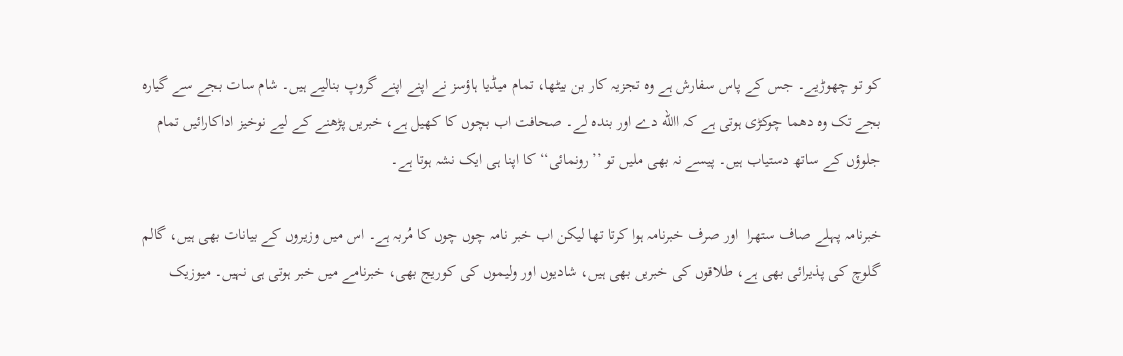کو تو چھوڑیے۔ جس کے پاس سفارش ہے وہ تجزیہ کار بن بیٹھا، تمام میڈیا ہاؤسز نے اپنے اپنے گروپ بنالیے ہیں۔ شام سات بجے سے گیارہ بجے تک وہ دھما چوکڑی ہوتی ہے کہ االله دے اور بندہ لے۔ صحافت اب بچوں کا کھیل ہے، خبریں پڑھنے کے لیے نوخیز اداکارائیں تمام جلوؤں کے ساتھ دستیاب ہیں۔ پیسے نہ بھی ملیں تو ’’رونمائی‘‘ کا اپنا ہی ایک نشہ ہوتا ہے۔

خبرنامہ پہلے صاف ستھرا  اور صرف خبرنامہ ہوا کرتا تھا لیکن اب خبر نامہ چوں چوں کا مُربہ ہے۔ اس میں وزیروں کے بیانات بھی ہیں، گالم گلوچ کی پذیرائی بھی ہے، طلاقوں کی خبریں بھی ہیں، شادیوں اور ولیموں کی کوریج بھی، خبرنامے میں خبر ہوتی ہی نہیں۔ میوزیک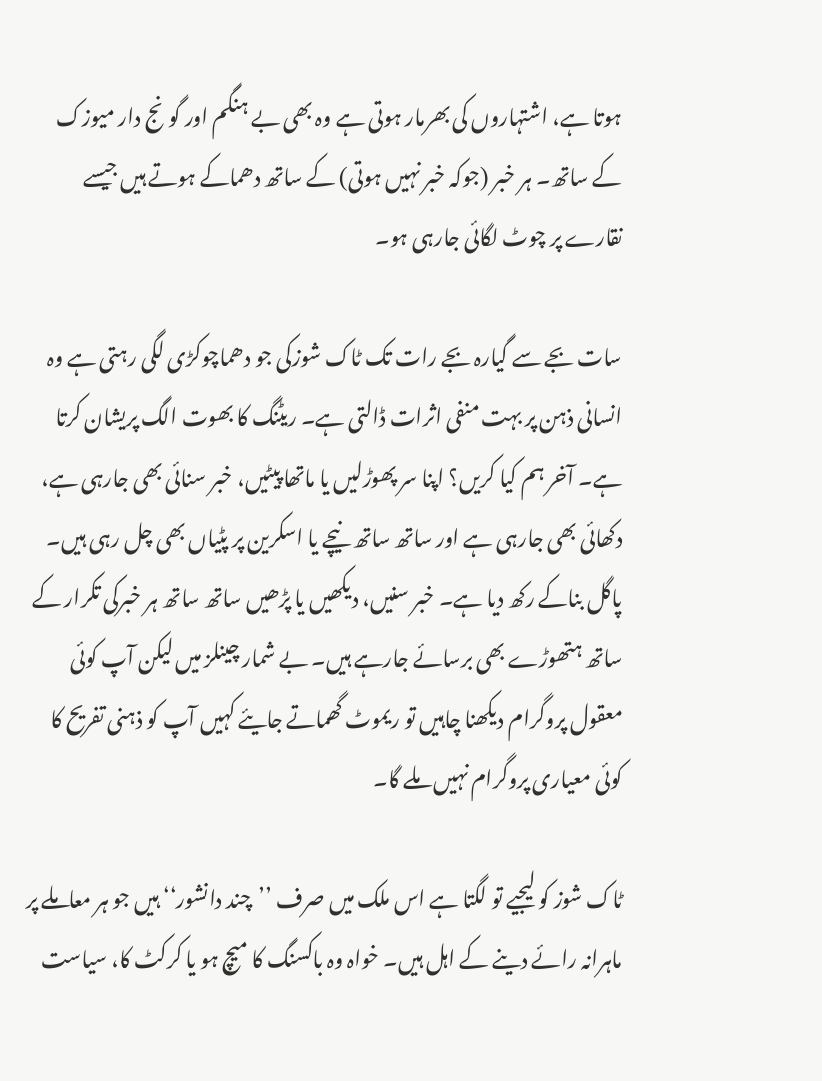ہوتا ہے، اشتہاروں کی بھرمار ہوتی ہے وہ بھی بے ہنگم اور گونج دار میوزک کے ساتھ۔ ہر خبر (جوکہ خبر نہیں ہوتی) کے ساتھ دھماکے ہوتے ہیں جیسے نقارے پر چوٹ لگائی جارہی ہو۔

سات بجے سے گیارہ بجے رات تک ٹاک شوزکی جو دھماچوکڑی لگی رہتی ہے وہ انسانی ذہن پر بہت منفی اثرات ڈالتی ہے۔ ریٹنگ کا بھوت الگ پریشان کرتا ہے۔ آخر ہم کیا کریں؟ اپنا سر پھوڑلیں یا ماتھا پیٹیں، خبر سنائی بھی جارہی ہے، دکھائی بھی جارہی ہے اور ساتھ ساتھ نیچے یا اسکرین پر پٹیاں بھی چل رہی ہیں۔ پاگل بناکے رکھ دیا ہے۔ خبر سنیں، دیکھیں یا پڑھیں ساتھ ساتھ ہر خبرکی تکرار کے ساتھ ہتھوڑے بھی برسائے جارہے ہیں۔ بے شمار چینلز میں لیکن آپ کوئی معقول پروگرام دیکھنا چاہیں تو ریموٹ گھماتے جایئے کہیں آپ کو ذہنی تفریح کا کوئی معیاری پروگرام نہیں ملے گا۔

ٹاک شوز کو لیجیے تو لگتا ہے اس ملک میں صرف ’’چند دانشور‘‘ ہیں جو ہر معاملے پر ماہرانہ رائے دینے کے اہل ہیں۔ خواہ وہ باکسنگ کا میچ ہو یا کرکٹ کا، سیاست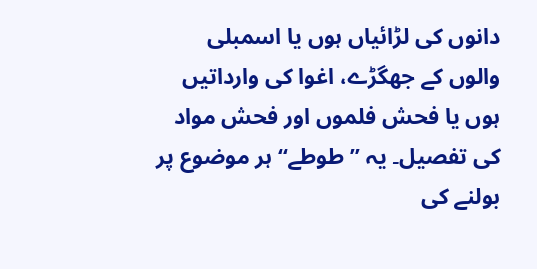دانوں کی لڑائیاں ہوں یا اسمبلی والوں کے جھگڑے، اغوا کی وارداتیں ہوں یا فحش فلموں اور فحش مواد کی تفصیل۔ یہ ’’طوطے‘‘ ہر موضوع پر بولنے کی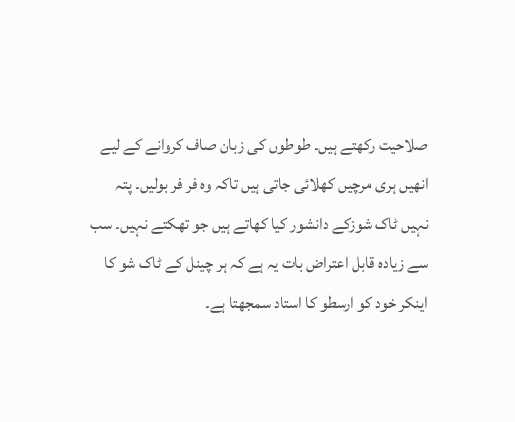صلاحیت رکھتے ہیں۔ طوطوں کی زبان صاف کروانے کے لیے انھیں ہری مرچیں کھلائی جاتی ہیں تاکہ وہ فر فر بولیں۔ پتہ نہیں ٹاک شوزکے دانشور کیا کھاتے ہیں جو تھکتے نہیں۔ سب سے زیادہ قابل اعتراض بات یہ ہے کہ ہر چینل کے ٹاک شو کا اینکر خود کو ارسطو کا استاد سمجھتا ہے۔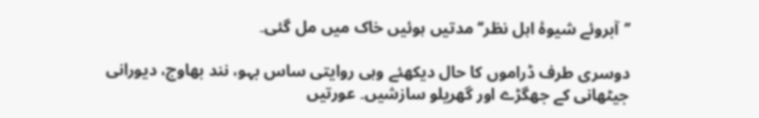’’آبروئے شیوۂ اہل نظر‘‘ مدتیں ہوئیں خاک میں مل گئی۔

دوسری طرف ڈراموں کا حال دیکھئے وہی روایتی ساس بہو، نند بھاوج، دیورانی جیٹھانی کے جھگڑے اور گھریلو سازشیں۔ عورتیں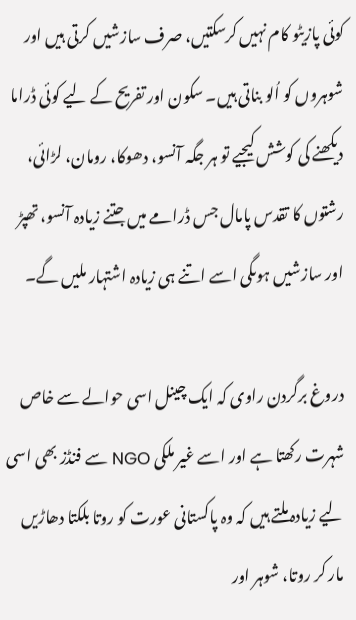کوئی پازیٹو کام نہیں کرسکتیں، صرف سازشیں کرتی ہیں اور شوہروں کو اُلو بناتی ہیں۔ سکون اور تفریح کے لیے کوئی ڈراما دیکھنے کی کوشش کیجیے تو ہر جگہ آنسو، دھوکا، رومان، لڑائی، رشتوں کا تقدس پامال جس ڈرامے میں جتنے زیادہ آنسو، تھپڑ اور سازشیں ہوںگی اسے اتنے ہی زیادہ اشتہار ملیں گے۔

دروغ برگردن راوی کہ ایک چینل اسی حوالے سے خاص شہرت رکھتا ہے اور اسے غیر ملکی NGO سے فنڈز بھی اسی لیے زیادہ ملتے ہیں کہ وہ پاکستانی عورت کو روتا بلکتا دھاڑیں مار کر روتا، شوہر اور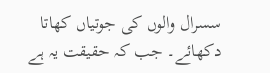سسرال والوں کی جوتیاں کھاتا دکھائے۔ جب کہ حقیقت یہ ہے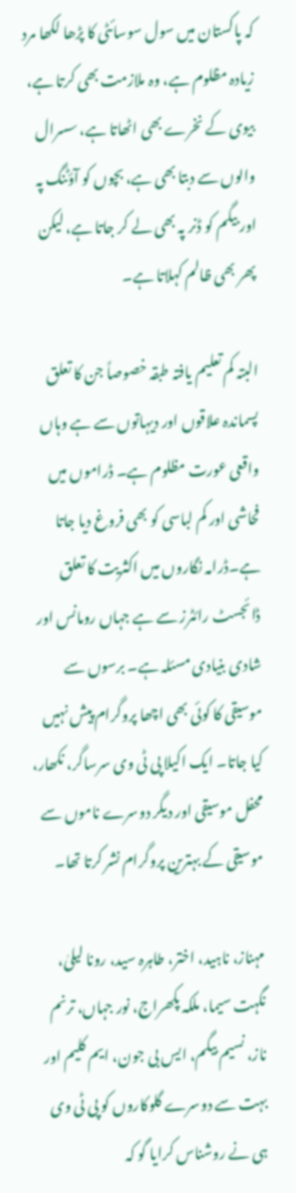کہ پاکستان میں سول سوسائٹی کا پڑھا لکھا مرد زیادہ مظلوم ہے، وہ ملازمت بھی کرتا ہے، بیوی کے نخرے بھی اٹھاتا ہے، سسرال والوں سے دبتا بھی ہے، بچوں کو آؤٹنگ پہ اور بیگم کو ڈنر پہ بھی لے کر جاتا ہے، لیکن پھر بھی ظالم کہلاتا ہے۔

البتہ کم تعلیم یافتہ طبقہ خصوصاً جن کا تعلق پسماندہ علاقوں اور دیہاتوں سے ہے وہاں واقعی عورت مظلوم ہے۔ ڈراموں میں فحاشی اور کم لباسی کو بھی فروغ دیا جاتا ہے۔ڈرامہ نگاروں میں اکثریت کا تعلق ڈائجسٹ رائٹرز سے ہے جہاں رومانس اور شادی بنیادی مسئلہ ہے۔ برسوں سے موسیقی کا کوئی بھی اچھا پروگرام پیش نہیں کیا جاتا۔ ایک اکیلا پی ٹی وی سرساگر، نکھار، محفل موسیقی اور دیگر دوسرے ناموں سے موسیقی کے بہترین پروگرام نشر کرتا تھا۔

مہناز، ناہید، اختر، طاہرہ سید، رونا لیلیٰ، نگہت سیما، ملکہ پکھراج، نور جہاں، ترنم ناز، نسیم بیگم، ایس بی جون، ایم کلیم اور بہت سے دوسرے گلوکاروں کو پی ٹی وی ہی نے روشناس کرایا گو کہ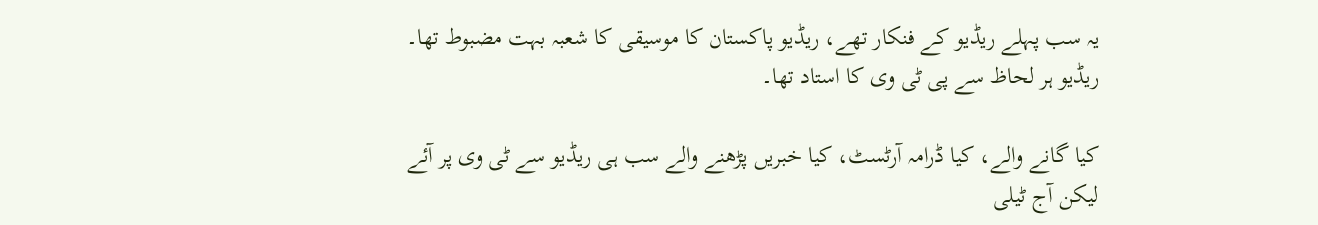یہ سب پہلے ریڈیو کے فنکار تھے، ریڈیو پاکستان کا موسیقی کا شعبہ بہت مضبوط تھا۔ ریڈیو ہر لحاظ سے پی ٹی وی کا استاد تھا۔

کیا گانے والے، کیا ڈرامہ آرٹسٹ، کیا خبریں پڑھنے والے سب ہی ریڈیو سے ٹی وی پر آئے لیکن آج ٹیلی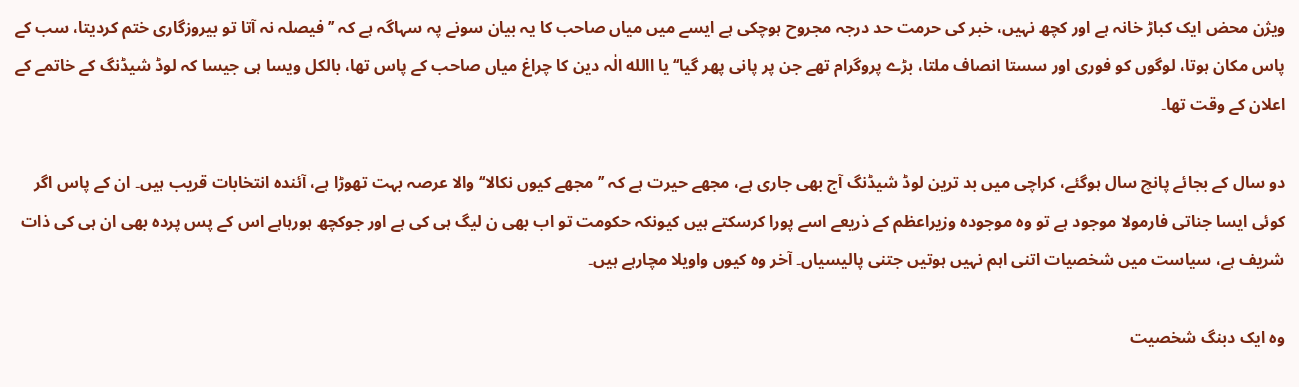ویژن محض ایک کباڑ خانہ ہے اور کچھ نہیں، خبر کی حرمت حد درجہ مجروح ہوچکی ہے ایسے میں میاں صاحب کا یہ بیان سونے پہ سہاگہ ہے کہ ’’فیصلہ نہ آتا تو بیروزگاری ختم کردیتا، سب کے پاس مکان ہوتا، لوگوں کو فوری اور سستا انصاف ملتا، بڑے پروگرام تھے جن پر پانی پھر گیا‘‘ یا االله الٰہ دین کا چراغ میاں صاحب کے پاس تھا، بالکل ویسا ہی جیسا کہ لوڈ شیڈنگ کے خاتمے کے اعلان کے وقت تھا۔

دو سال کے بجائے پانچ سال ہوگئے، کراچی میں بد ترین لوڈ شیڈنگ آج بھی جاری ہے، مجھے حیرت ہے کہ ’’مجھے کیوں نکالا‘‘ والا عرصہ بہت تھوڑا ہے، آئندہ انتخابات قریب ہیں۔ ان کے پاس اگر کوئی ایسا جناتی فارمولا موجود ہے تو وہ موجودہ وزیراعظم کے ذریعے اسے پورا کرسکتے ہیں کیونکہ حکومت تو اب بھی ن لیگ ہی کی ہے اور جوکچھ ہورہاہے اس کے پس پردہ بھی ان ہی کی ذات شریف ہے، سیاست میں شخصیات اتنی اہم نہیں ہوتیں جتنی پالیسیاں۔ آخر وہ کیوں واویلا مچارہے ہیں۔

وہ ایک دبنگ شخصیت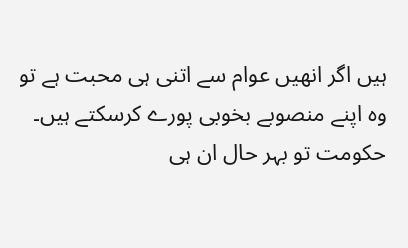ہیں اگر انھیں عوام سے اتنی ہی محبت ہے تو وہ اپنے منصوبے بخوبی پورے کرسکتے ہیں۔ حکومت تو بہر حال ان ہی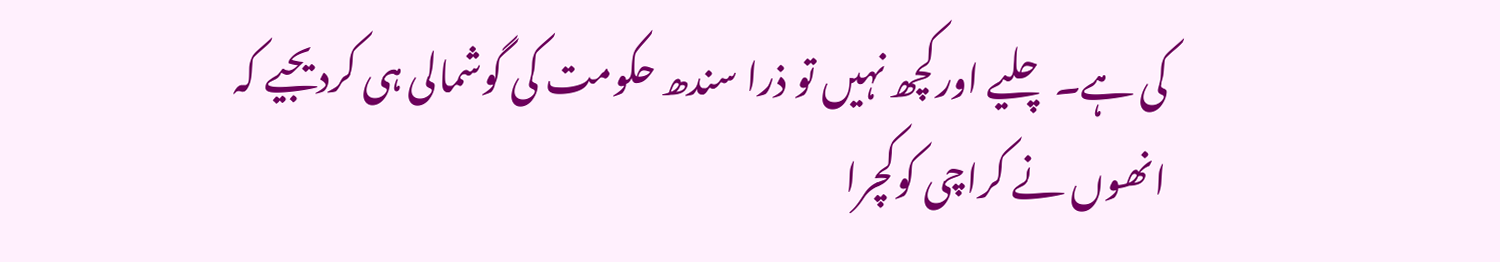کی ہے۔ چلیے اورکچھ نہیں تو ذرا سندھ حکومت کی گوشمالی ہی کردیجیے کہ انھوں نے کراچی کوکچرا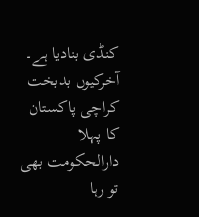کنڈی بنادیا ہے۔ آخرکیوں بدبخت کراچی پاکستان کا پہلا دارالحکومت بھی تو رہا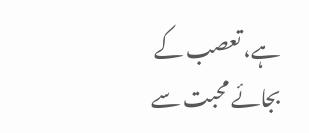ہے، تعصب کے بجائے محبت سے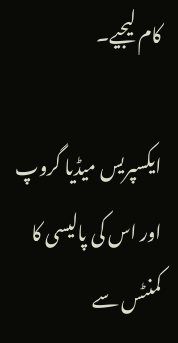کام لیجیے۔

ایکسپریس میڈیا گروپ اور اس کی پالیسی کا کمنٹس سے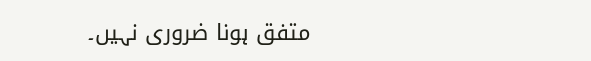متفق ہونا ضروری نہیں۔